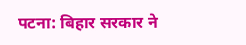पटना: बिहार सरकार ने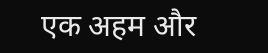एक अहम और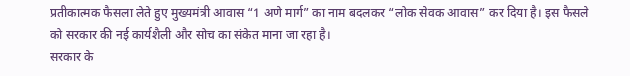प्रतीकात्मक फैसला लेते हुए मुख्यमंत्री आवास “1 अणे मार्ग” का नाम बदलकर “लोक सेवक आवास” कर दिया है। इस फैसले को सरकार की नई कार्यशैली और सोच का संकेत माना जा रहा है।
सरकार के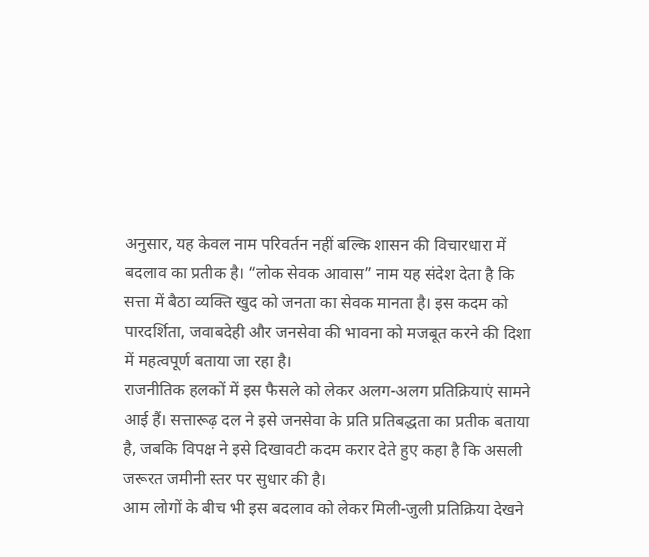अनुसार, यह केवल नाम परिवर्तन नहीं बल्कि शासन की विचारधारा में बदलाव का प्रतीक है। “लोक सेवक आवास” नाम यह संदेश देता है कि सत्ता में बैठा व्यक्ति खुद को जनता का सेवक मानता है। इस कदम को पारदर्शिता, जवाबदेही और जनसेवा की भावना को मजबूत करने की दिशा में महत्वपूर्ण बताया जा रहा है।
राजनीतिक हलकों में इस फैसले को लेकर अलग-अलग प्रतिक्रियाएं सामने आई हैं। सत्तारूढ़ दल ने इसे जनसेवा के प्रति प्रतिबद्धता का प्रतीक बताया है, जबकि विपक्ष ने इसे दिखावटी कदम करार देते हुए कहा है कि असली जरूरत जमीनी स्तर पर सुधार की है।
आम लोगों के बीच भी इस बदलाव को लेकर मिली-जुली प्रतिक्रिया देखने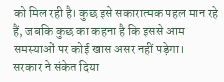को मिल रही है। कुछ इसे सकारात्मक पहल मान रहे हैं, जबकि कुछ का कहना है कि इससे आम समस्याओं पर कोई खास असर नहीं पड़ेगा।
सरकार ने संकेत दिया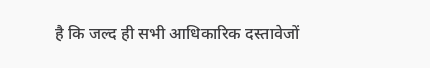है कि जल्द ही सभी आधिकारिक दस्तावेजों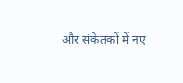और संकेतकों में नए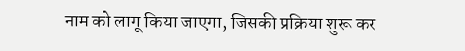नाम को लागू किया जाएगा, जिसकी प्रक्रिया शुरू कर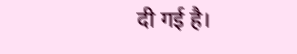दी गई है।